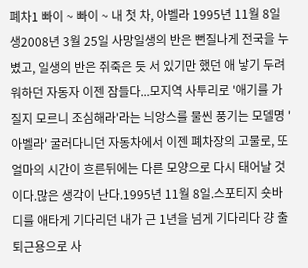폐차1 빠이 ~ 빠이 ~ 내 첫 차, 아벨라 1995년 11월 8일 생2008년 3월 25일 사망일생의 반은 뻔질나게 전국을 누볐고, 일생의 반은 쥐죽은 듯 서 있기만 했던 애 낳기 두려워하던 자동자 이젠 잠들다...모지역 사투리로 '애기를 가질지 모르니 조심해라'라는 늬앙스를 물씬 풍기는 모델명 '아벨라' 굴러다니던 자동차에서 이젠 폐차장의 고물로, 또 얼마의 시간이 흐른뒤에는 다른 모양으로 다시 태어날 것이다.많은 생각이 난다.1995년 11월 8일.스포티지 숏바디를 애타게 기다리던 내가 근 1년을 넘게 기다리다 걍 출퇴근용으로 사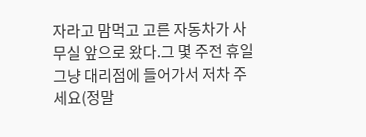자라고 맘먹고 고른 자동차가 사무실 앞으로 왔다.그 몇 주전 휴일 그냥 대리점에 들어가서 저차 주세요(정말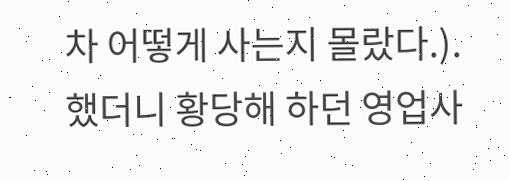차 어떻게 사는지 몰랐다.). 했더니 황당해 하던 영업사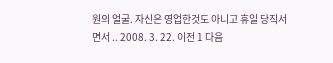원의 얼굴. 자신은 영업한것도 아니고 휴일 당직서면서 .. 2008. 3. 22. 이전 1 다음